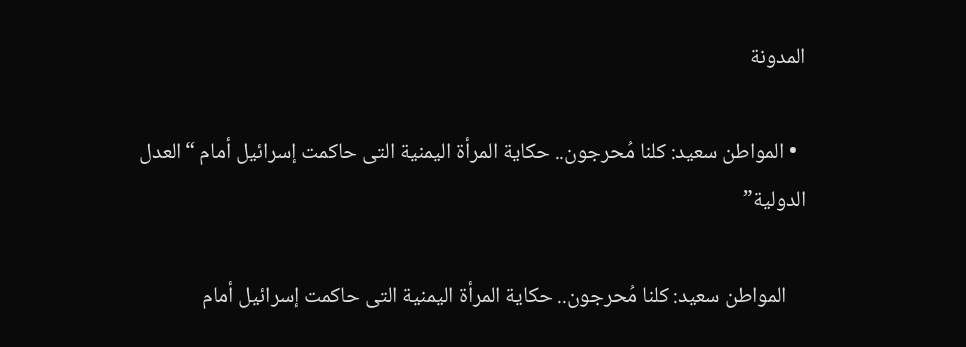المدونة

  • المواطن سعيد: كلنا مُحرجون.. حكاية المرأة اليمنية التى حاكمت إسرائيل أمام “العدل الدولية”

    المواطن سعيد: كلنا مُحرجون.. حكاية المرأة اليمنية التى حاكمت إسرائيل أمام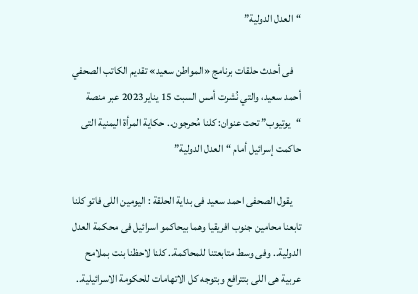“العدل الدولية”

    فى أحدث حلقات برنامج «المواطن سعيد» تقديم الكاتب الصحفي أحمد سعيد، والتي نُشرت أمس السبت 15 يناير2023 عبر منصة “يوتيوب” تحت عنوان: كلنا مُحرجون.. حكاية المرأة اليمنية التى حاكمت إسرائيل أمام “العدل الدولية”

    يقول الصحفى احمد سعيد فى بداية الحلقة : اليومين اللى فاتو كلنا تابعنا محامين جنوب افريقيا وهما بيحاكمو اسرائيل فى محكمة العدل الدولية.. وفى وسط متابعتنا للمحاكمة.. كلنا لاحظنا بنت بملامح عربية هى اللى بتترافع وبتوجه كل الاتهامات للحكومة الاسرائيلية..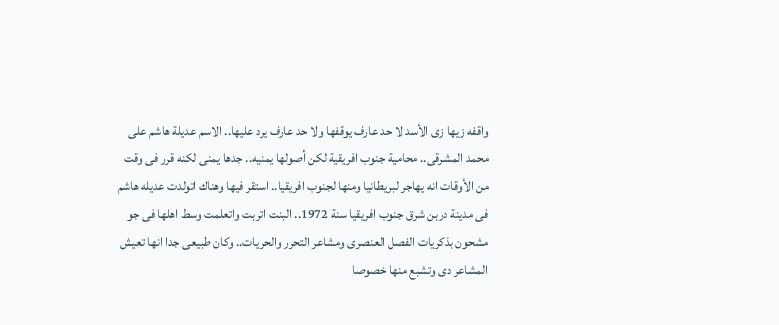واقفه زيها زى الأسد لا حد عارف يوقفها ولا حد عارف يرد عليها.. الاسم عديلة هاشم على محمد المشرقى.. محامية جنوب افريقية لكن أصولها يمنيه.. جدها يمنى لكنه قرر فى وقت من الأوقات انه يهاجر لبريطانيا ومنها لجنوب افريقيا.. استقر فيها وهناك اتولدت عديله هاشم فى مدينة دربن شرق جنوب افريقيا سنة 1972.. البنت اتربت واتعلمت وسط اهلها فى جو مشحون بذكريات الفصل العنصرى ومشاعر التحرر والحريات.. وكان طبيعى جدا انها تعيش المشاعر دى وتشبع منها خصوصا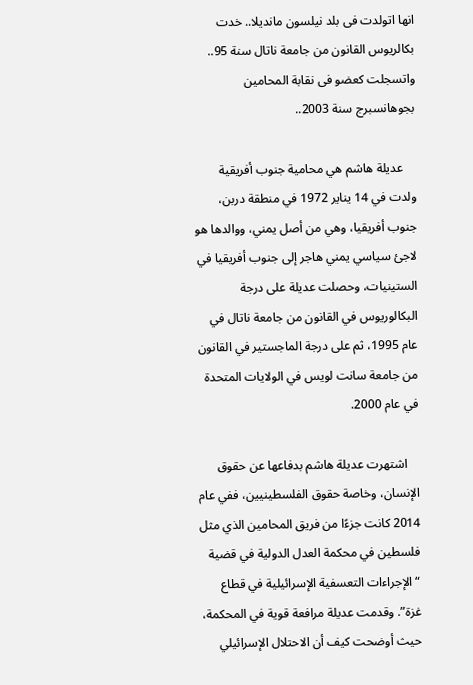انها اتولدت فى بلد نيلسون مانديلا.. خدت بكالريوس القانون من جامعة ناتال سنة 95.. واتسجلت كعضو فى نقابة المحامين بجوهانسبرج سنة 2003..

    عديلة هاشم هي محامية جنوب أفريقية ولدت في 14 يناير 1972 في منطقة دربن، جنوب أفريقيا، وهي من أصل يمني، ووالدها هو لاجئ سياسي يمني هاجر إلى جنوب أفريقيا في الستينيات، وحصلت عديلة على درجة البكالوريوس في القانون من جامعة ناتال في عام 1995، ثم على درجة الماجستير في القانون من جامعة سانت لويس في الولايات المتحدة في عام 2000.

    اشتهرت عديلة هاشم بدفاعها عن حقوق الإنسان، وخاصة حقوق الفلسطينيين، ففي عام 2014 كانت جزءًا من فريق المحامين الذي مثل فلسطين في محكمة العدل الدولية في قضية “الإجراءات التعسفية الإسرائيلية في قطاع غزة”. وقدمت عديلة مرافعة قوية في المحكمة، حيث أوضحت كيف أن الاحتلال الإسرائيلي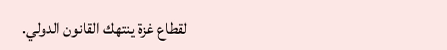لقطاع غزة ينتهك القانون الدولي.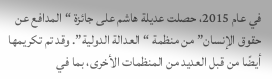في عام 2015، حصلت عديلة هاشم على جائزة “المدافع عن حقوق الإنسان” من منظمة “العدالة الدولية”. وقد تم تكريمها أيضًا من قبل العديد من المنظمات الأخرى، بما في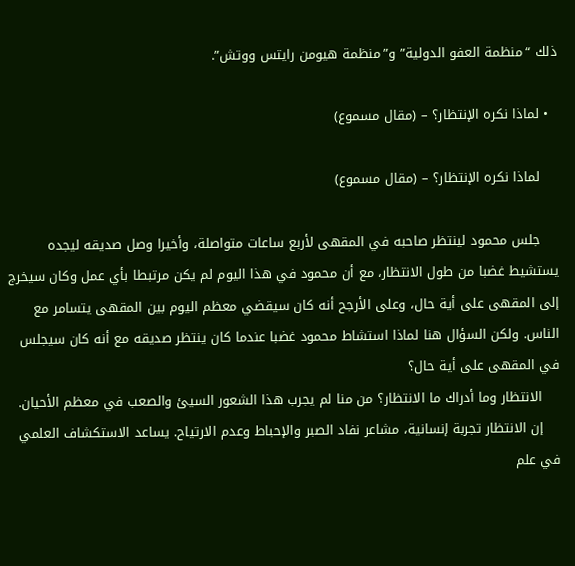ذلك “منظمة العفو الدولية” و”منظمة هيومن رايتس ووتش”.

  • لماذا نكره الإنتظار؟ – (مقال مسموع)

    لماذا نكره الإنتظار؟ – (مقال مسموع)

    جلس محمود لينتظر صاحبه في المقهى لأربع ساعات متواصلة، وأخيرا وصل صديقه ليجده يستشيط غضبا من طول الانتظار، مع أن محمود في هذا اليوم لم يكن مرتبطا بأي عمل وكان سيخرج إلى المقهى على أية حال، وعلى الأرجح أنه كان سيقضي معظم اليوم بين المقهى يتسامر مع الناس. ولكن السؤال هنا لماذا استشاط محمود غضبا عندما كان ينتظر صديقه مع أنه كان سيجلس في المقهى على أية حال؟
    الانتظار وما أدراك ما الانتظار؟ من منا لم يجرب هذا الشعور السيئ والصعب في معظم الأحيان.
    إن الانتظار تجربة إنسانية، مشاعر نفاد الصبر والإحباط وعدم الارتياح. يساعد الاستكشاف العلمي في علم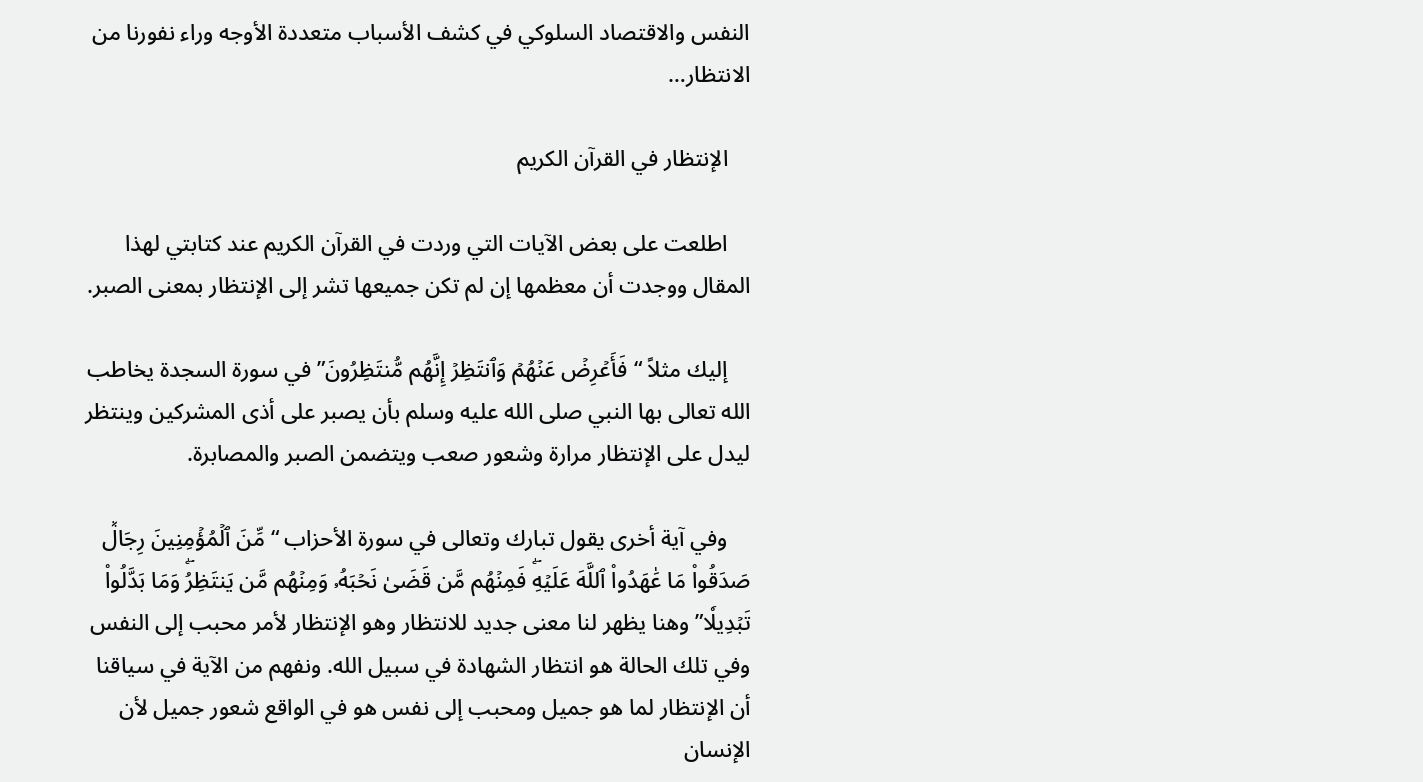النفس والاقتصاد السلوكي في كشف الأسباب متعددة الأوجه وراء نفورنا من الانتظار…

    الإنتظار في القرآن الكريم

    اطلعت على بعض الآيات التي وردت في القرآن الكريم عند كتابتي لهذا المقال ووجدت أن معظمها إن لم تكن جميعها تشر إلى الإنتظار بمعنى الصبر.

    إليك مثلاً “فَأَعۡرِضۡ عَنۡهُمۡ وَٱنتَظِرۡ إِنَّهُم مُّنتَظِرُونَ” في سورة السجدة يخاطب الله تعالى بها النبي صلى الله عليه وسلم بأن يصبر على أذى المشركين وينتظر ليدل على الإنتظار مرارة وشعور صعب ويتضمن الصبر والمصابرة.

    وفي آية أخرى يقول تبارك وتعالى في سورة الأحزاب “مِّنَ ٱلۡمُؤۡمِنِينَ رِجَالٞ صَدَقُواْ مَا عَٰهَدُواْ ٱللَّهَ عَلَيۡهِۖ فَمِنۡهُم مَّن قَضَىٰ نَحۡبَهُۥ وَمِنۡهُم مَّن يَنتَظِرُۖ وَمَا بَدَّلُواْ تَبۡدِيلٗا” وهنا يظهر لنا معنى جديد للانتظار وهو الإنتظار لأمر محبب إلى النفس وفي تلك الحالة هو انتظار الشهادة في سبيل الله. ونفهم من الآية في سياقنا أن الإنتظار لما هو جميل ومحبب إلى نفس هو في الواقع شعور جميل لأن الإنسان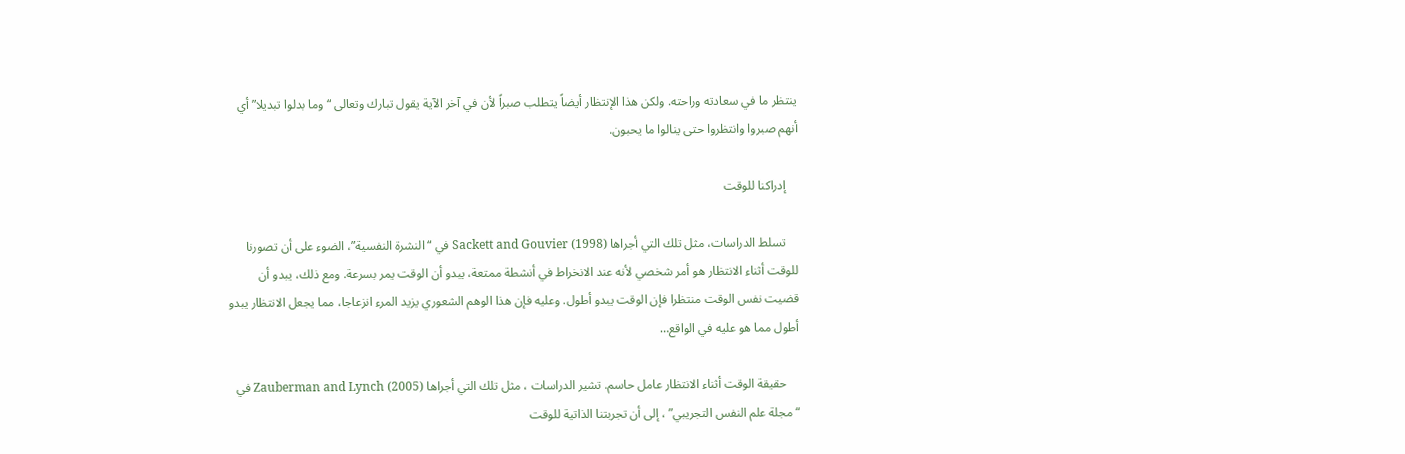ينتظر ما في سعادته وراحته. ولكن هذا الإنتظار أيضاً يتطلب صبراً لأن في آخر الآية يقول تبارك وتعالى “وما بدلوا تبديلا” أي أنهم صبروا وانتظروا حتى ينالوا ما يحبون.

    إدراكنا للوقت

    تسلط الدراسات، مثل تلك التي أجراها Sackett and Gouvier (1998) في “النشرة النفسية”، الضوء على أن تصورنا للوقت أثناء الانتظار هو أمر شخصي لأنه عند الانخراط في أنشطة ممتعة، يبدو أن الوقت يمر بسرعة. ومع ذلك، يبدو أن قضيت نفس الوقت منتظرا فإن الوقت يبدو أطول. وعليه فإن هذا الوهم الشعوري يزيد المرء انزعاجا، مما يجعل الانتظار يبدو أطول مما هو عليه في الواقع…

    حقيقة الوقت أثناء الانتظار عامل حاسم. تشير الدراسات ، مثل تلك التي أجراها Zauberman and Lynch (2005) في “مجلة علم النفس التجريبي” ، إلى أن تجربتنا الذاتية للوقت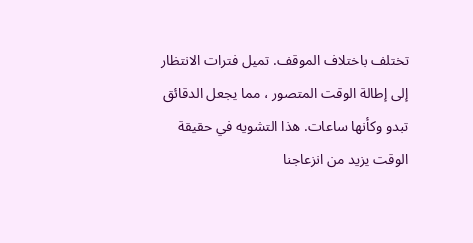تختلف باختلاف الموقف. تميل فترات الانتظار إلى إطالة الوقت المتصور ، مما يجعل الدقائق تبدو وكأنها ساعات. هذا التشويه في حقيقة الوقت يزيد من انزعاجنا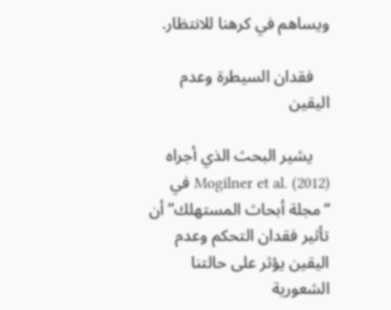ويساهم في كرهنا للانتظار.

    فقدان السيطرة وعدم اليقين

    يشير البحث الذي أجراه Mogilner et al. (2012) في “مجلة أبحاث المستهلك” أن تأثير فقدان التحكم وعدم اليقين يؤثر على حالتنا الشعورية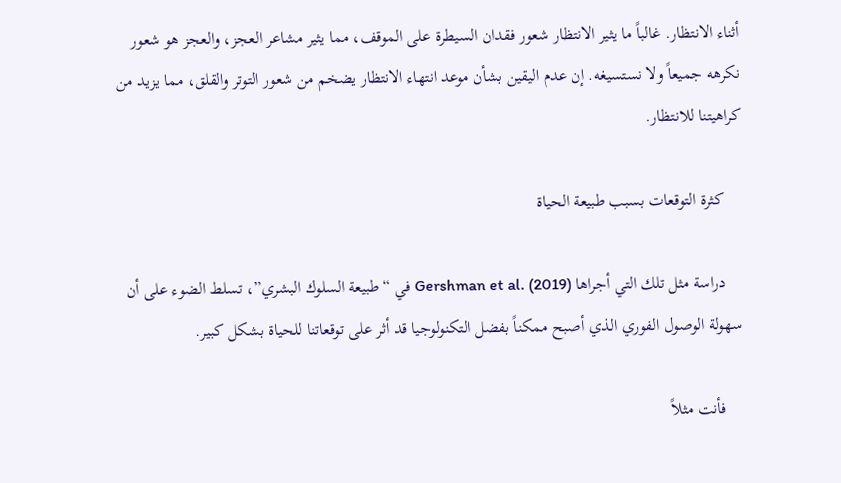أثناء الانتظار. غالباً ما يثير الانتظار شعور فقدان السيطرة على الموقف، مما يثير مشاعر العجز، والعجز هو شعور نكرهه جميعاً ولا نستسيغه. إن عدم اليقين بشأن موعد انتهاء الانتظار يضخم من شعور التوتر والقلق، مما يزيد من كراهيتنا للانتظار.

    كثرة التوقعات بسبب طبيعة الحياة

    دراسة مثل تلك التي أجراها Gershman et al. (2019) في “طبيعة السلوك البشري”، تسلط الضوء على أن سهولة الوصول الفوري الذي أصبح ممكناً بفضل التكنولوجيا قد أثر على توقعاتنا للحياة بشكل كبير.

    فأنت مثلاً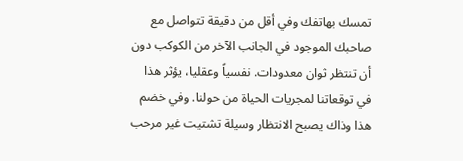تمسك بهاتفك وفي أقل من دقيقة تتواصل مع صاحبك الموجود في الجانب الآخر من الكوكب دون أن تنتظر ثوان معدودات. نفسياً وعقليا، يؤثر هذا في توقعاتنا لمجريات الحياة من حولنا. وفي خضم هذا وذاك يصبح الانتظار وسيلة تشتيت غير مرحب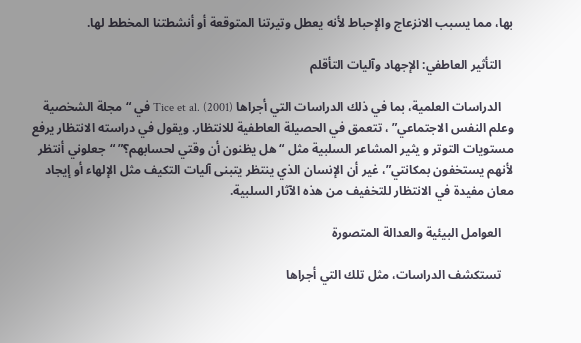بها، مما يسبب الانزعاج والإحباط لأنه يعطل وتيرتنا المتوقعة أو أنشطتنا المخطط لها.

    التأثير العاطفي: الإجهاد وآليات التأقلم

    الدراسات العلمية، بما في ذلك الدراسات التي أجراها Tice et al. (2001) في “مجلة الشخصية وعلم النفس الاجتماعي” ، تتعمق في الحصيلة العاطفية للانتظار. ويقول في دراسته الانتظار يرفع مستويات التوتر و يثير المشاعر السلبية مثل “هل يظنون أن وقتي لحسابهم؟” “جعلوني أنتظر لأنهم يستخفون بمكانتي”، غير أن الإنسان الذي ينتظر يتبنى آليات التكيف مثل الإلهاء أو إيجاد معان مفيدة في الانتظار للتخفيف من هذه الآثار السلبية.

    العوامل البيئية والعدالة المتصورة

    تستكشف الدراسات، مثل تلك التي أجراها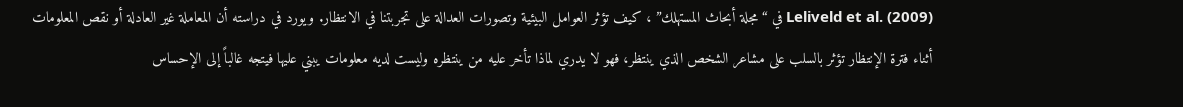Leliveld et al. (2009) في “مجلة أبحاث المستهلك” ، كيف تؤثر العوامل البيئية وتصورات العدالة على تجربتنا في الانتظار. ويورد في دراسته أن المعاملة غير العادلة أو نقص المعلومات أثناء فترة الإنتظار تؤثر بالسلب على مشاعر الشخص الذي ينتظر، فهو لا يدري لماذا تأخر عليه من ينتظره وليست لديه معلومات يبني عليها فيتجه غالباً إلى الإحساس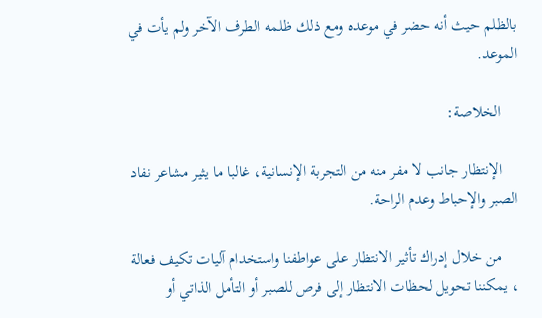بالظلم حيث أنه حضر في موعده ومع ذلك ظلمه الطرف الآخر ولم يأت في الموعد.

    الخلاصة:

    الإنتظار جانب لا مفر منه من التجربة الإنسانية، غالبا ما يثير مشاعر نفاد الصبر والإحباط وعدم الراحة.

    من خلال إدراك تأثير الانتظار على عواطفنا واستخدام آليات تكيف فعالة ، يمكننا تحويل لحظات الانتظار إلى فرص للصبر أو التأمل الذاتي أو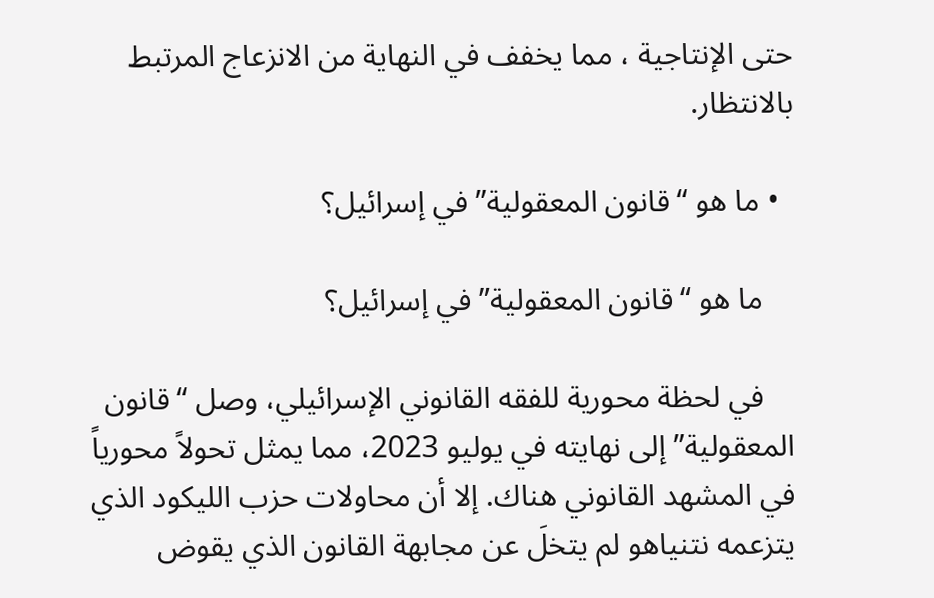حتى الإنتاجية ، مما يخفف في النهاية من الانزعاج المرتبط بالانتظار.

  • ما هو “قانون المعقولية” في إسرائيل؟

    ما هو “قانون المعقولية” في إسرائيل؟

    في لحظة محورية للفقه القانوني الإسرائيلي، وصل “قانون المعقولية” إلى نهايته في يوليو 2023، مما يمثل تحولاً محورياً في المشهد القانوني هناك. إلا أن محاولات حزب الليكود الذي يتزعمه نتنياهو لم يتخلَ عن مجابهة القانون الذي يقوض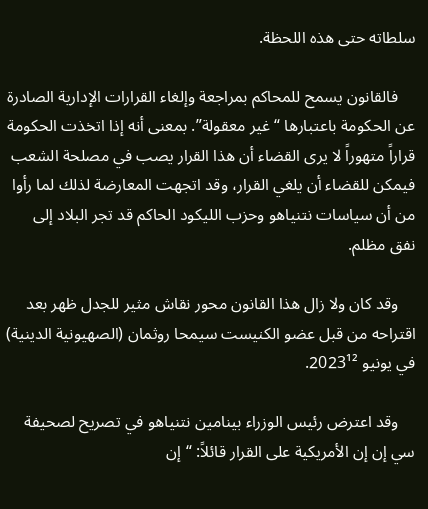سلطاته حتى هذه اللحظة.

    فالقانون يسمح للمحاكم بمراجعة وإلغاء القرارات الإدارية الصادرة عن الحكومة باعتبارها “غير معقولة”. بمعنى أنه إذا اتخذت الحكومة قراراً متهوراً لا يرى القضاء أن هذا القرار يصب في مصلحة الشعب فيمكن للقضاء أن يلغي القرار، وقد اتجهت المعارضة لذلك لما رأوا من أن سياسات نتنياهو وحزب الليكود الحاكم قد تجر البلاد إلى نفق مظلم.

    وقد كان ولا زال هذا القانون محور نقاش مثير للجدل ظهر بعد اقتراحه من قبل عضو الكنيست سيمحا روثمان (الصهيونية الدينية) في يونيو 2023¹².

    وقد اعترض رئيس الوزراء بينامين نتنياهو في تصريح لصحيفة سي إن إن الأمريكية على القرار قائلاً: “إن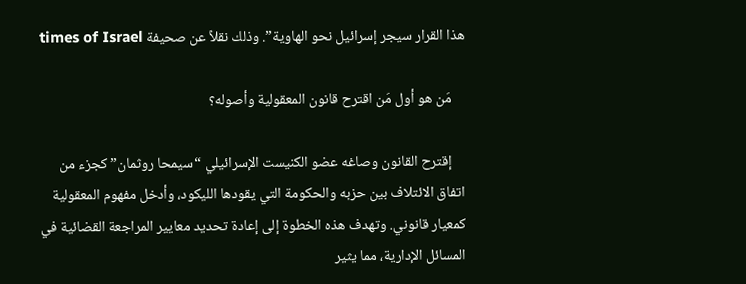هذا القرار سيجر إسرائيل نحو الهاوية”. وذلك نقلاً عن صحيفة times of Israel

    مَن هو أول مَن اقترح قانون المعقولية وأصوله؟

    إقترح القانون وصاغه عضو الكنيست الإسرائيلي “سيمحا روثمان” كجزء من اتفاق الائتلاف بين حزبه والحكومة التي يقودها الليكود، وأدخل مفهوم المعقولية كمعيار قانوني. وتهدف هذه الخطوة إلى إعادة تحديد معايير المراجعة القضائية في المسائل الإدارية، مما يثير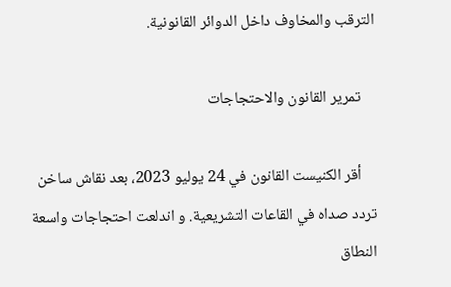الترقب والمخاوف داخل الدوائر القانونية.

    تمرير القانون والاحتجاجات

    أقر الكنيست القانون في 24 يوليو 2023، بعد نقاش ساخن تردد صداه في القاعات التشريعية. و اندلعت احتجاجات واسعة النطاق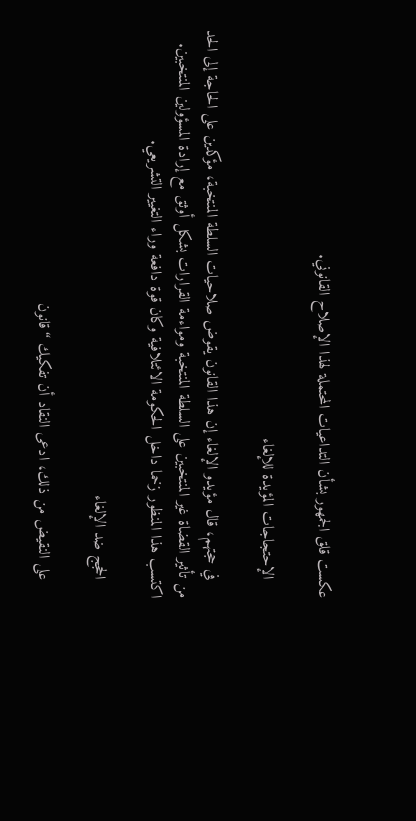عكست قلق الجمهور بشأن التداعيات المحتملة لهذا الإصلاح القانوني.

    الإحتجاجات المؤيدة للإلغاء

    في حجتهم، قال مؤيدو الإلغاء إن هذا القانون يقوض صلاحيات السلطة المنتخبة، مؤكدين على الحاجة إلى الحد من تأثير القضاة غير المنتخبين على السلطة المنتخبة ومواءمة القرارات بشكل أوثق مع إرادة المسؤولين المنتخبين. اكتسب هذا المنظور زخما داخل الحكومة الائتلافية وكان قوة دافعة وراء التغيير التشريعي.

    الحجج ضد الإلغاء

    على النقيض من ذلك، ادعى النقاد أن تفكيك “قانون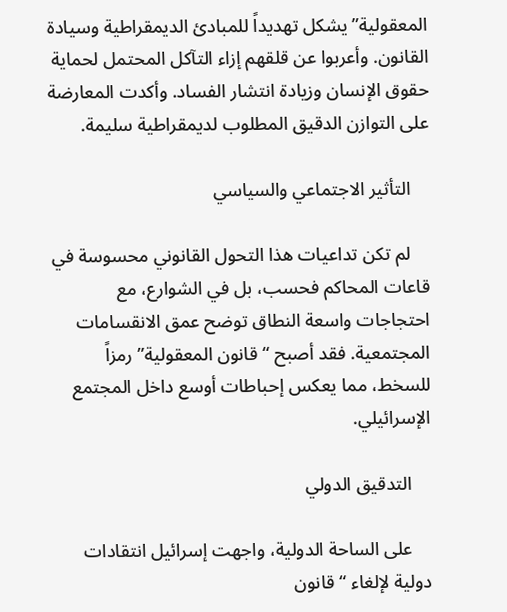المعقولية” يشكل تهديداً للمبادئ الديمقراطية وسيادة القانون. وأعربوا عن قلقهم إزاء التآكل المحتمل لحماية حقوق الإنسان وزيادة انتشار الفساد. وأكدت المعارضة على التوازن الدقيق المطلوب لديمقراطية سليمة.

    التأثير الاجتماعي والسياسي

    لم تكن تداعيات هذا التحول القانوني محسوسة في قاعات المحاكم فحسب، بل في الشوارع، مع احتجاجات واسعة النطاق توضح عمق الانقسامات المجتمعية. فقد أصبح “قانون المعقولية” رمزاً للسخط، مما يعكس إحباطات أوسع داخل المجتمع الإسرائيلي.

    التدقيق الدولي

    على الساحة الدولية، واجهت إسرائيل انتقادات دولية لإلغاء “قانون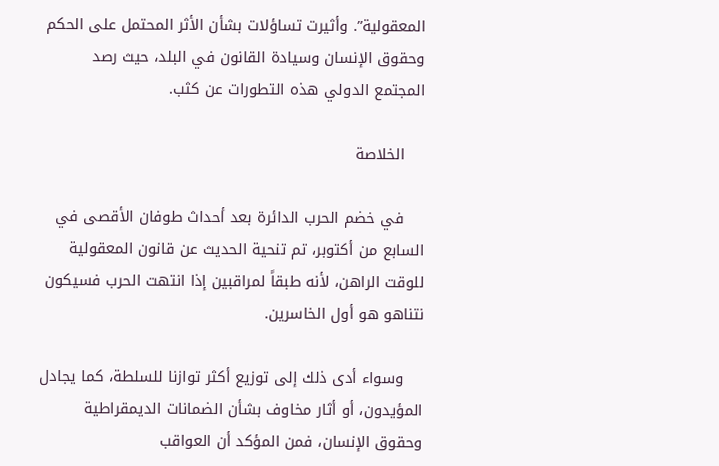المعقولية”. وأثيرت تساؤلات بشأن الأثر المحتمل على الحكم وحقوق الإنسان وسيادة القانون في البلد، حيث رصد المجتمع الدولي هذه التطورات عن كثب.

    الخلاصة

    في خضم الحرب الدائرة بعد أحداث طوفان الأقصى في السابع من أكتوبر، تم تنحية الحديث عن قانون المعقولية للوقت الراهن، لأنه طبقاً لمراقبين إذا انتهت الحرب فسيكون نتناهو هو أول الخاسرين.

    وسواء أدى ذلك إلى توزيع أكثر توازنا للسلطة، كما يجادل المؤيدون، أو أثار مخاوف بشأن الضمانات الديمقراطية وحقوق الإنسان، فمن المؤكد أن العواقب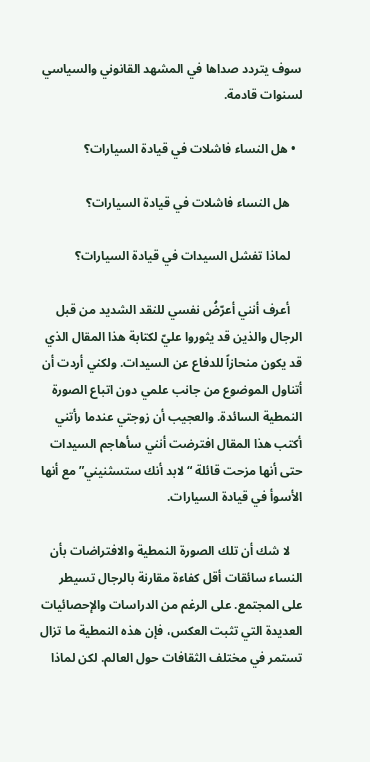سوف يتردد صداها في المشهد القانوني والسياسي لسنوات قادمة.

  • هل النساء فاشلات في قيادة السيارات؟

    هل النساء فاشلات في قيادة السيارات؟

    لماذا تفشل السيدات في قيادة السيارات؟

    أعرف أنني أعرّضُ نفسي للنقد الشديد من قبل الرجال والذين قد يثوروا عليّ لكتابة هذا المقال الذي قد يكون منحازاً للدفاع عن السيدات. ولكني أردت أن أتناول الموضوع من جانب علمي دون اتباع الصورة النمطية السائدة. والعجيب أن زوجتي عندما رأتني أكتب هذا المقال افترضت أنني سأهاجم السيدات حتى أنها مزحت قائلة “لابد أنك ستسثنيني” مع أنها الأسوأ في قيادة السيارات.

    لا شك أن تلك الصورة النمطية والافتراضات بأن النساء سائقات أقل كفاءة مقارنة بالرجال تسيطر على المجتمع. على الرغم من الدراسات والإحصائيات العديدة التي تثبت العكس، فإن هذه النمطية ما تزال تستمر في مختلف الثقافات حول العالم. لكن لماذا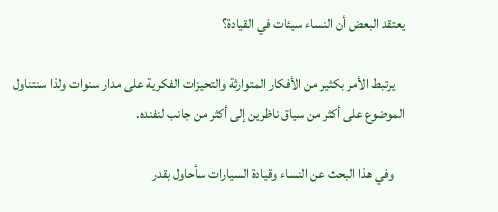يعتقد البعض أن النساء سيئات في القيادة؟

    يرتبط الأمر بكثير من الأفكار المتوارثة والتحيزات الفكرية على مدار سنوات ولذا سنتناول الموضوع على أكثر من سياق ناظرين إلى أكثر من جانب لنفنده.

    وفي هذا البحث عن النساء وقيادة السيارات سأحاول بقدر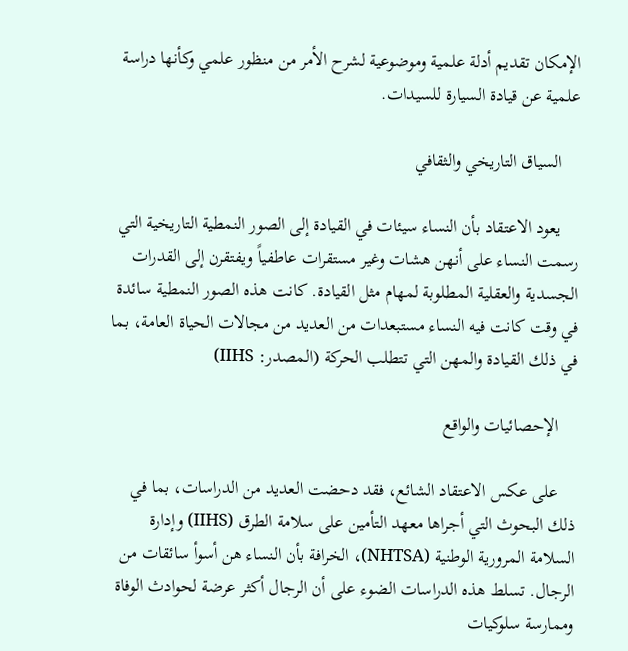الإمكان تقديم أدلة علمية وموضوعية لشرح الأمر من منظور علمي وكأنها دراسة علمية عن قيادة السيارة للسيدات.

    السياق التاريخي والثقافي

    يعود الاعتقاد بأن النساء سيئات في القيادة إلى الصور النمطية التاريخية التي رسمت النساء على أنهن هشات وغير مستقرات عاطفياً ويفتقرن إلى القدرات الجسدية والعقلية المطلوبة لمهام مثل القيادة. كانت هذه الصور النمطية سائدة في وقت كانت فيه النساء مستبعدات من العديد من مجالات الحياة العامة، بما في ذلك القيادة والمهن التي تتطلب الحركة (المصدر: IIHS)

    الإحصائيات والواقع

    على عكس الاعتقاد الشائع، فقد دحضت العديد من الدراسات، بما في ذلك البحوث التي أجراها معهد التأمين على سلامة الطرق (IIHS) وإدارة السلامة المرورية الوطنية (NHTSA)، الخرافة بأن النساء هن أسوأ سائقات من الرجال. تسلط هذه الدراسات الضوء على أن الرجال أكثر عرضة لحوادث الوفاة وممارسة سلوكيات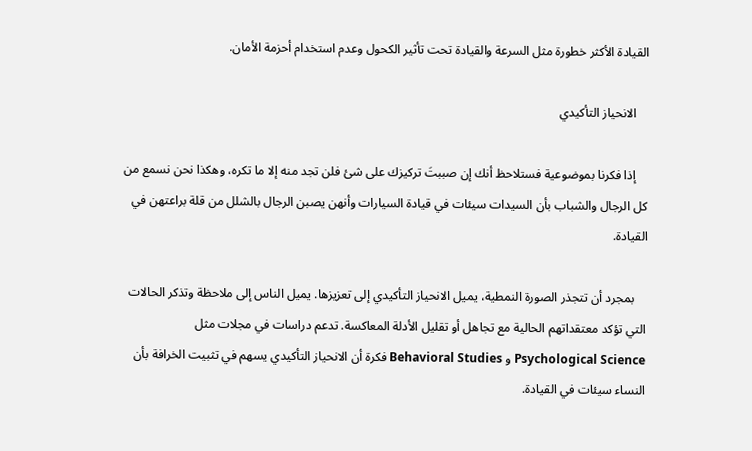القيادة الأكثر خطورة مثل السرعة والقيادة تحت تأثير الكحول وعدم استخدام أحزمة الأمان.

    الانحياز التأكيدي

    إذا فكرنا بموضوعية فستلاحظ أنك إن صببتَ تركيزك على شئ فلن تجد منه إلا ما تكره، وهكذا نحن نسمع من كل الرجال والشباب بأن السيدات سيئات في قيادة السيارات وأنهن يصبن الرجال بالشلل من قلة براعتهن في القيادة.

    بمجرد أن تتجذر الصورة النمطية، يميل الانحياز التأكيدي إلى تعزيزها. يميل الناس إلى ملاحظة وتذكر الحالات التي تؤكد معتقداتهم الحالية مع تجاهل أو تقليل الأدلة المعاكسة. تدعم دراسات في مجلات مثل Psychological Science و Behavioral Studies فكرة أن الانحياز التأكيدي يسهم في تثبيت الخرافة بأن النساء سيئات في القيادة.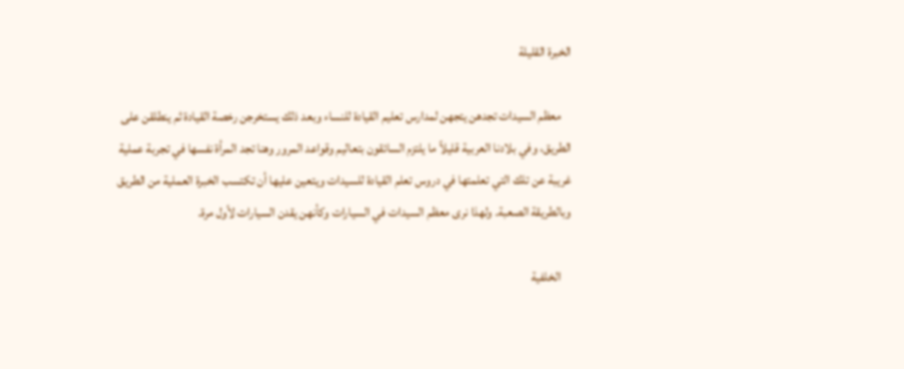الخبرة القليلة

    معظم السيدات تجدهن يتجهن لمدارس تعليم القيادة للنساء وبعد ذلك يستخرجن رخصة القيادة ثم ينطلقن على الطريق، وفي بلادنا العربية قليلاً ما يلتزم السائقون بتعاليم وقواعد المرور وهنا تجد المرأة نفسها في تجربة عملية غريبة عن تلك التي تعلمتها في دروس تعلم القيادة للسيدات ويتعين عليها أن تكتسب الخبرة العملية من الطريق وبالطريقة الصعبة. ولهذا نرى معظم السيدات في السيارات وكأنهن يقدن السيارات لأول مرة.

    الخلفية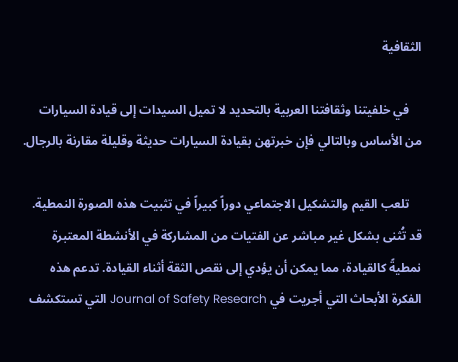الثقافية

    في خلفيتنا وثقافتنا العربية بالتحديد لا تميل السيدات إلى قيادة السيارات من الأساس وبالتالي فإن خبرتهن بقيادة السيارات حديثة وقليلة مقارنة بالرجال.

    تلعب القيم والتشكيل الاجتماعي دوراً كبيراً في تثبيت هذه الصورة النمطية. قد تُثنى بشكل غير مباشر عن الفتيات من المشاركة في الأنشطة المعتبرة نمطيةً كالقيادة، مما يمكن أن يؤدي إلى نقص الثقة أثناء القيادة. تدعم هذه الفكرة الأبحاث التي أجريت في Journal of Safety Research التي تستكشف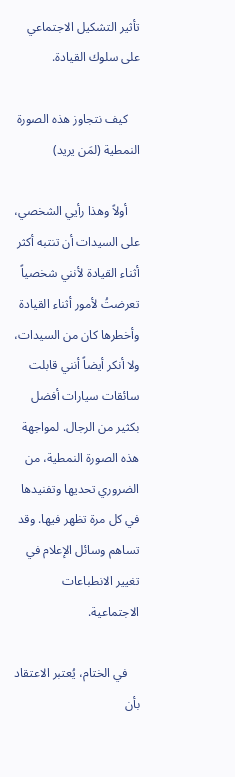تأثير التشكيل الاجتماعي على سلوك القيادة.

    كيف نتجاوز هذه الصورة النمطية (لمَن يريد)

    أولاً وهذا رأيي الشخصي، على السيدات أن تنتبه أكثر أثناء القيادة لأنني شخصياً تعرضتُ لأمور أثناء القيادة وأخطرها كان من السيدات، ولا أنكر أيضاً أنني قابلت سائقات سيارات أفضل بكثير من الرجال. لمواجهة هذه الصورة النمطية، من الضروري تحديها وتفنيدها في كل مرة تظهر فيها. وقد تساهم وسائل الإعلام في تغيير الانطباعات الاجتماعية.

    في الختام، يُعتبر الاعتقاد بأن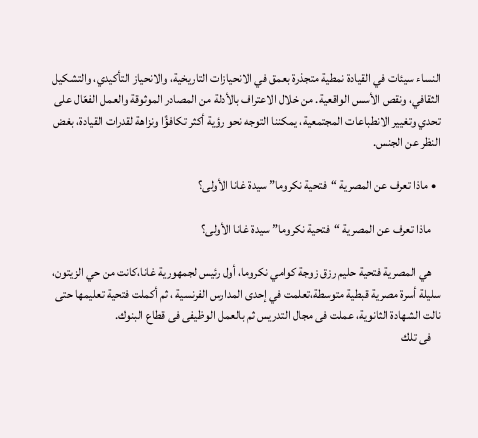النساء سيئات في القيادة نمطية متجذرة بعمق في الانحيازات التاريخية، والانحياز التأكيدي، والتشكيل الثقافي، ونقص الأسس الواقعية. من خلال الاعتراف بالأدلة من المصادر الموثوقة والعمل الفعّال على تحدي وتغيير الانطباعات المجتمعية، يمكننا التوجه نحو رؤية أكثر تكافؤًا ونزاهة لقدرات القيادة، بغض النظر عن الجنس.

  • ماذا تعرف عن المصرية “فتحية نكروما” سيدة غانا الأولى؟

    ماذا تعرف عن المصرية “فتحية نكروما” سيدة غانا الأولى؟

    هي المصرية فتحية حليم رزق زوجة كوامي نكروما، أول رئيس لجمهورية غانا،كانت من حي الزيتون، سليلة أسرة مصرية قبطية متوسطة،تعلمت في إحدى المدارس الفرنسية ، ثم أكملت فتحية تعليمها حتى نالت الشهادة الثانوية، عملت فى مجال التدريس ثم بالعمل الوظيفى فى قطاع البنوك.
    فى تلك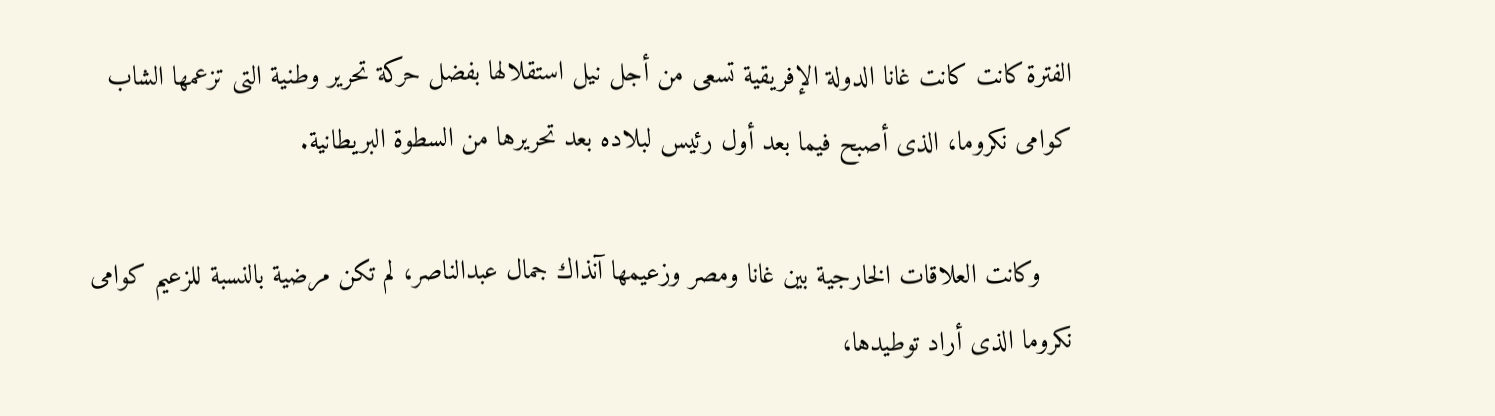الفترة كانت كانت غانا الدولة الإفريقية تسعى من أجل نيل استقلالها بفضل حركة تحرير وطنية التى تزعمها الشاب كوامى نكروما، الذى أصبح فيما بعد أول رئيس لبلاده بعد تحريرها من السطوة البريطانية.

    وكانت العلاقات الخارجية بين غانا ومصر وزعيمها آنذاك جمال عبدالناصر، لم تكن مرضية بالنسبة للزعيم كوامى نكروما الذى أراد توطيدها،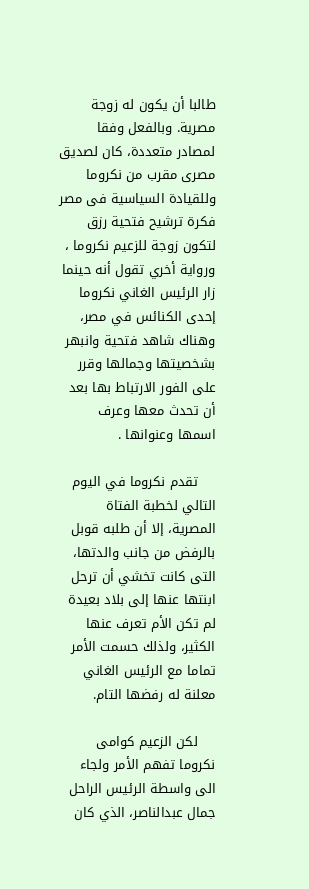طالبا أن يكون له زوجة مصرية. وبالفعل وفقا لمصادر متعددة، كان لصديق مصرى مقرب من نكروما وللقيادة السياسية فى مصر فكرة ترشيح فتحية رزق لتكون زوجة للزعيم نكروما ، ورواية أخري تقول أنه حينما زار الرئيس الغاني نكروما إحدى الكنائس في مصر، وهناك شاهد فتحية وانبهر بشخصيتها وجمالها وقرر على الفور الارتباط بها بعد أن تحدث معها وعرف اسمها وعنوانها .

    تقدم نكروما في اليوم التالي لخطبة الفتاة المصرية، إلا أن طلبه قوبل بالرفض من جانب والدتها، التى كانت تخشي أن ترحل ابنتها عنها إلى بلاد بعيدة لم تكن الأم تعرف عنها الكثير، ولذلك حسمت الأمر تماما مع الرئيس الغاني معلنة له رفضها التام.

    لكن الزعيم كوامى نكروما تفهم الأمر ولجاء الى واسطة الرئيس الراحل جمال عبدالناصر، الذي كان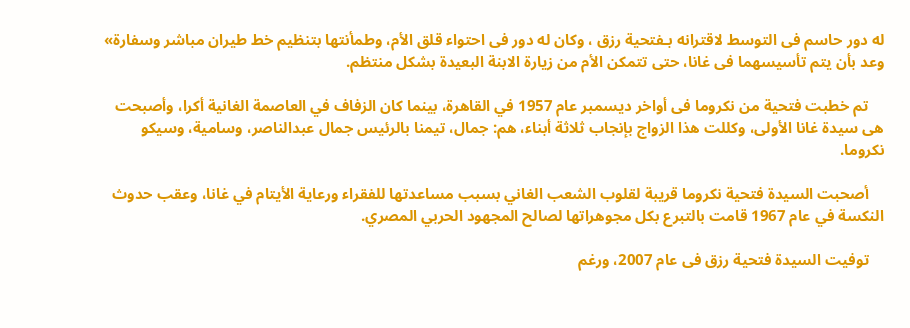له دور حاسم فى التوسط لاقترانه بـفتحية رزق ، وكان له دور فى احتواء قلق الأم، وطمأنتها بتنظيم خط طيران مباشر وسفارة» وعد بأن يتم تأسيسهما فى غانا، حتى تتمكن الأم من زيارة الابنة البعيدة بشكل منتظم.

    تم خطبت فتحية من نكروما فى أواخر ديسمبر عام 1957 في القاهرة، بينما كان الزفاف في العاصمة الغانية أكرا، وأصبحت هى سيدة غانا الأولى، وكللت هذا الزواج بإنجاب ثلاثة أبناء، هم: جمال، تيمنا بالرئيس جمال عبدالناصر، وسامية، وسيكو نكروما.

    أصحبت السيدة فتحية نكروما قريبة لقلوب الشعب الغاني بسبب مساعدتها للفقراء ورعاية الأيتام في غانا، وعقب حدوث النكسة في عام 1967 قامت بالتبرع بكل مجوهراتها لصالح المجهود الحربي المصري.

    توفيت السيدة فتحية رزق فى عام 2007، ورغم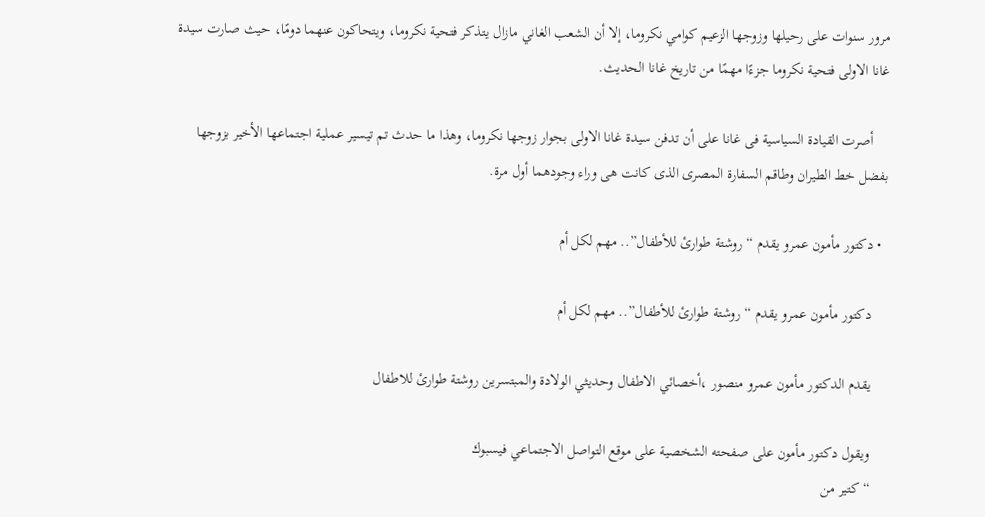مرور سنوات على رحيلها وزوجها الزعيم كوامي نكروما، إلا أن الشعب الغاني مازال يتذكر فتحية نكروما، ويتحاكون عنهما دومًا، حيث صارت سيدة غانا الاولى فتحية نكروما جزءًا مهمًا من تاريخ غانا الحديث.

    أصرت القيادة السياسية فى غانا على أن تدفن سيدة غانا الاولى بجوار زوجها نكروما، وهذا ما حدث تم تيسير عملية اجتماعها الأخير بزوجها بفضل خط الطيران وطاقم السفارة المصرى الذى كانت هى وراء وجودهما أول مرة.

  • دكتور مأمون عمرو يقدم “روشتة طوارئ للأطفال”.. مهم لكل أم

    دكتور مأمون عمرو يقدم “روشتة طوارئ للأطفال”.. مهم لكل أم

    يقدم الدكتور مأمون عمرو منصور ،أخصائي الاطفال وحديثي الولادة والمبتسرين روشتة طوارئ للاطفال

    ويقول دكتور مأمون على صفحته الشخصية على موقع التواصل الاجتماعي فيسبوك
    “كتير من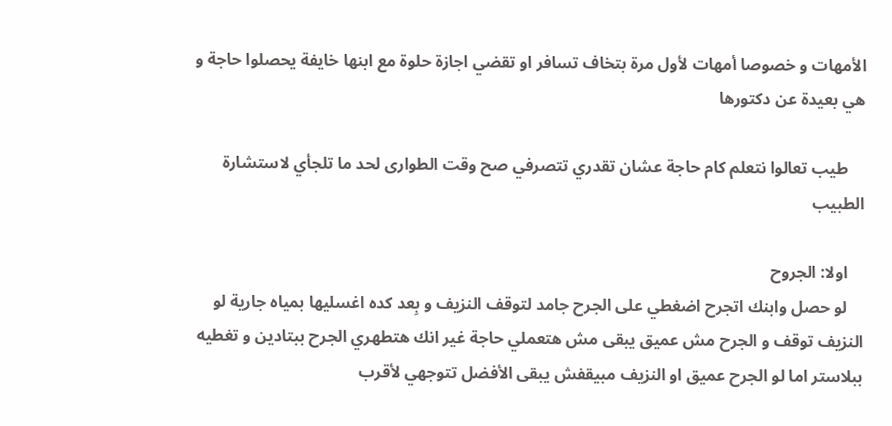الأمهات و خصوصا أمهات لأول مرة بتخاف تسافر او تقضي اجازة حلوة مع ابنها خايفة يحصلوا حاجة و هي بعيدة عن دكتورها

    طيب تعالوا نتعلم كام حاجة عشان تقدري تتصرفي صح وقت الطوارى لحد ما تلجأي لاستشارة الطبيب

    اولا: الجروح
    لو حصل وابنك اتجرح اضغطي على الجرح جامد لتوقف النزيف و بِعد كده اغسليها بمياه جارية لو النزيف توقف و الجرح مش عميق يبقى مش هتعملي حاجة غير انك هتطهري الجرح ببتادين و تغطيه ببلاستر اما لو الجرح عميق او النزيف مبيقفش يبقى الأفضل تتوجهي لأقرب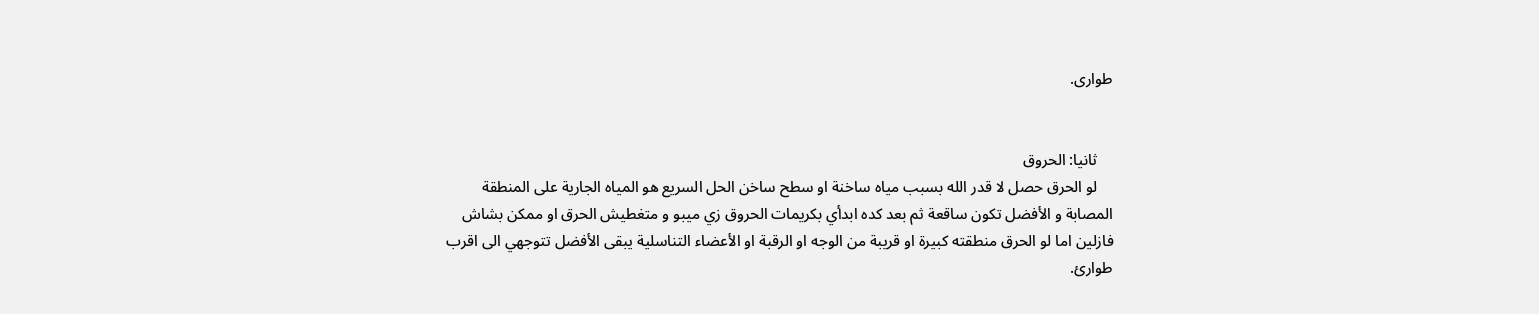طوارى.


    ثانيا: الحروق
    لو الحرق حصل لا قدر الله بسبب مياه ساخنة او سطح ساخن الحل السريع هو المياه الجارية على المنطقة المصابة و الأفضل تكون ساقعة ثم بعد كده ابدأي بكريمات الحروق زي ميبو و متغطيش الحرق او ممكن بشاش فازلين اما لو الحرق منطقته كبيرة او قريبة من الوجه او الرقبة او الأعضاء التناسلية يبقى الأفضل تتوجهي الى اقرب طوارئ.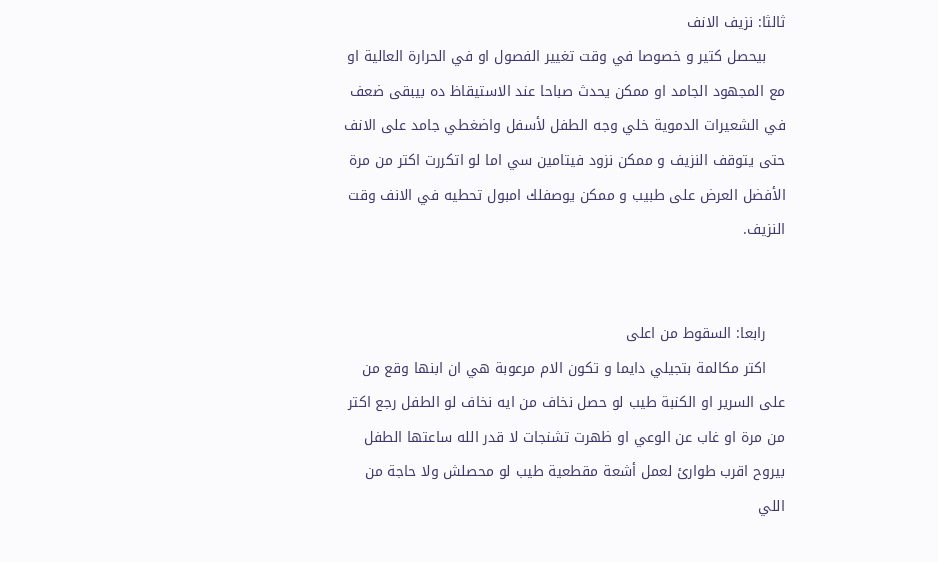ثالثا: نزيف الانف
    بيحصل كتير و خصوصا في وقت تغيير الفصول او في الحرارة العالية او مع المجهود الجامد او ممكن يحدث صباحا عند الاستيقاظ ده بيبقى ضعف في الشعيرات الدموية خلي وجه الطفل لأسفل واضغطي جامد على الانف حتى يتوقف النزيف و ممكن نزود فيتامين سي اما لو اتكررت اكتر من مرة الأفضل العرض على طبيب و ممكن يوصفلك امبول تحطيه في الانف وقت النزيف.


    رابعا: السقوط من اعلى
    اكتر مكالمة بتجيلي دايما و تكون الام مرعوبة هي ان ابنها وقع من على السرير او الكنبة طيب لو حصل نخاف من ايه نخاف لو الطفل رجع اكتر من مرة او غاب عن الوعي او ظهرت تشنجات لا قدر الله ساعتها الطفل بيروح اقرب طوارئ لعمل أشعة مقطعية طيب لو محصلش ولا حاجة من اللي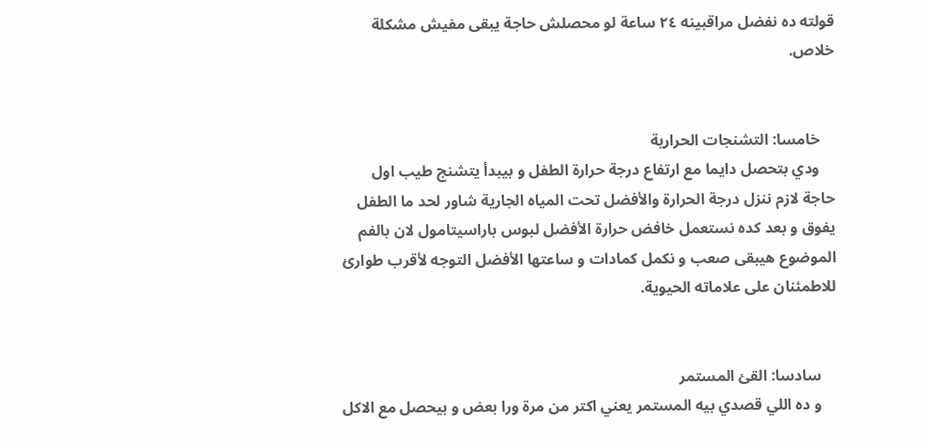قولته ده نفضل مراقبينه ٢٤ ساعة لو محصلش حاجة يبقى مفيش مشكلة خلاص.


    خامسا: التشنجات الحرارية
    ودي بتحصل دايما مع ارتفاع درجة حرارة الطفل و بيبدأ يتشنج طيب اول حاجة لازم ننزل درجة الحرارة والأفضل تحت المياه الجارية شاور لحد ما الطفل يفوق و بعد كده نستعمل خافض حرارة الأفضل لبوس باراسيتامول لان بالفم الموضوع هيبقى صعب و نكمل كمادات و ساعتها الأفضل التوجه لأقرب طوارئ للاطمئنان على علاماته الحيوية.


    سادسا: القئ المستمر
    و ده اللي قصدي بيه المستمر يعني اكتر من مرة ورا بعض و بيحصل مع الاكل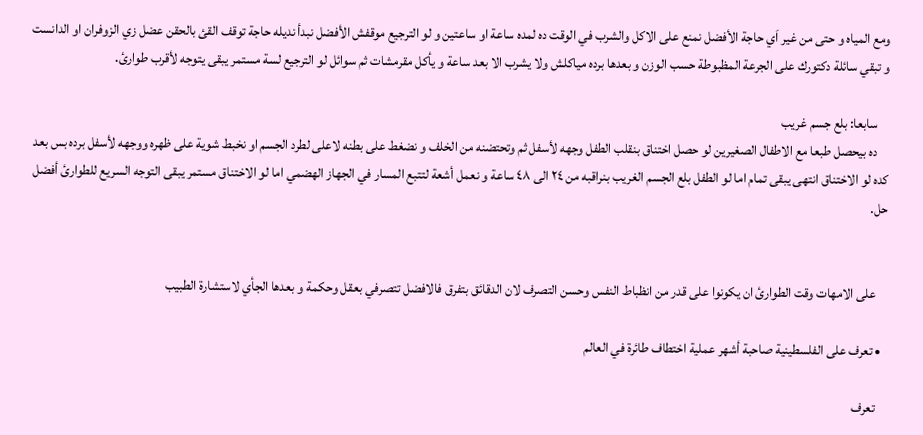ومع المياه و حتى من غير اَي حاجة الأفضل نمنع على الاكل والشرب في الوقت ده لمده ساعة او ساعتين و لو الترجيع موقفش الأفضل نبدأ نديله حاجة توقف القئ بالحقن عضل زي الزوفران او الدانست و تبقي سائلة دكتورك على الجرعة المظبوطة حسب الوزن و بعدها برده مياكلش ولا يشرب الا بعد ساعة و يأكل مقرمشات ثم سوائل لو الترجيع لسة مستمر يبقى يتوجه لأقرب طوارئ.

    سابعا: بلع جسم غريب
    ده بيحصل طبعا مع الاطفال الصغيرين لو حصل اختناق بنقلب الطفل وجهه لأسفل ثم وتحتضنه من الخلف و نضغط على بطنه لاعلى لطرد الجسم او نخبط شوية على ظهره ووجهه لأسفل برده بس بعد كده لو الاختناق انتهى يبقى تمام اما لو الطفل بلع الجسم الغريب بنراقبه من ٢٤ الى ٤٨ ساعة و نعمل أشعة لتتبع المسار في الجهاز الهضمي اما لو الاختناق مستمر يبقى التوجه السريع للطوارئ أفضل حل.


    على الامهات وقت الطوارئ ان يكونوا على قدر من انظباط النفس وحسن التصرف لان الدقائق بتفرق فالافضل تتصرفي بعقل وحكمة و بعدها الجأي لاستشارة الطبيب

  • تعرف على الفلسطينية صاحبة أشهر عملية اختطاف طائرة في العالم

    تعرف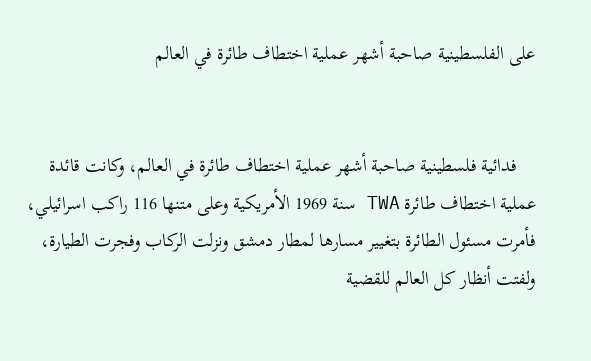على الفلسطينية صاحبة أشهر عملية اختطاف طائرة في العالم


    فدائية فلسطينية صاحبة أشهر عملية اختطاف طائرة في العالم، وكانت قائدة عملية اختطاف طائرة TWA سنة 1969 الأمريكية وعلى متنها 116 راكب اسرائيلي، فأمرت مسئول الطائرة بتغيير مسارها لمطار دمشق ونزلت الركاب وفجرت الطيارة، ولفتت أنظار كل العالم للقضية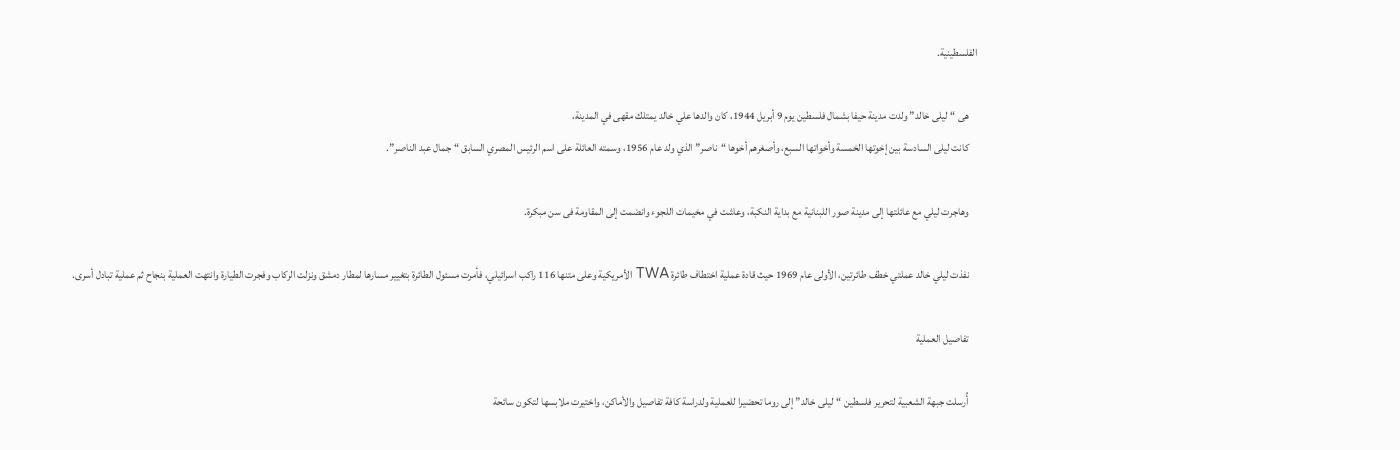الفلسطينية.

    هى “ليلى خالد” ولدت مدينة حيفا بشمال فلسطين يوم 9 أبريل 1944، كان والدها علي خالد يمتلك مقهى في المدينة،
    كانت ليلى السادسة بين إخوتها الخمسة وأخواتها السبع، وأصغرهم أخوها “ناصر” الذي ولد عام 1956، وسمته العائلة على اسم الرئيس المصري السابق “جمال عبد الناصر”.

    وهاجرت ليلي مع عائلتها إلى مدينة صور اللبنانية مع بداية النكبة، وعاشت في مخيمات اللجوء وانضمت إلى المقاومة فى سن مبكرة.

    نفذت ليلي خالد عملتي خطف طائرتين، الأولى عام 1969 حيث قادة عملية اختطاف طائرة TWA الأمريكية وعلى متنها 116 راكب اسرائيلي، فأمرت مسئول الطائرة بتغيير مسارها لمطار دمشق ونزلت الركاب وفجرت الطيارة وانتهت العملية بنجاح ثم عملية تبادل أسرى.

    تفاصيل العملية

    أُرسلت جبهة الشعبية لتحرير فلسطين “ليلى خالد” إلى روما تحضيرا للعملية ولدراسة كافة تفاصيل والأماكن، واختيرت ملابسها لتكون سائحة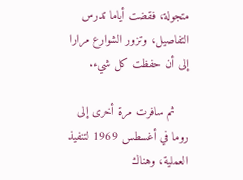متجولة، فقضت أياما تدرس التفاصيل، وتزور الشوارع مرارا إلى أن حفظت كل شيء.

    ثم سافرت مرة أخرى إلى روما في أغسطس 1969 لتنفيذ العملية، وهناك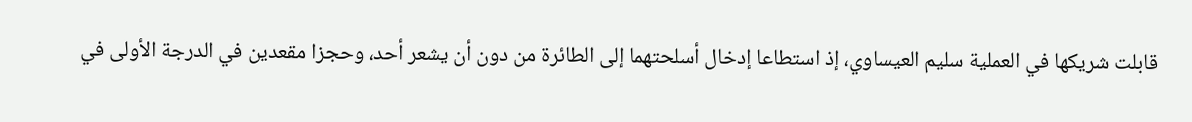قابلت شريكها في العملية سليم العيساوي، إذ استطاعا إدخال أسلحتهما إلى الطائرة من دون أن يشعر أحد، وحجزا مقعدين في الدرجة الأولى في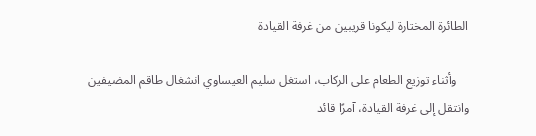الطائرة المختارة ليكونا قريبين من غرفة القيادة

    وأثناء توزيع الطعام على الركاب، استغل سليم العيساوي انشغال طاقم المضيفين وانتقل إلى غرفة القيادة، آمرًا قائد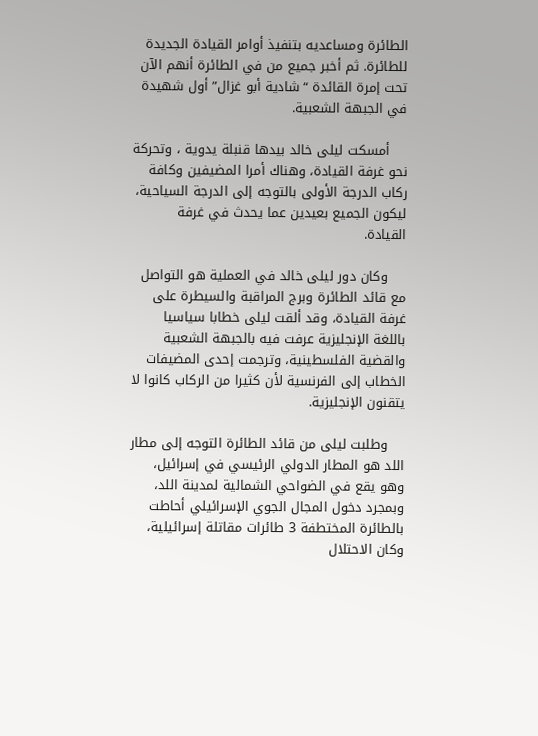الطائرة ومساعديه بتنفيذ أوامر القيادة الجديدة للطائرة. ثم أخبر جميع من في الطائرة أنهم الآن تحت إمرة القائدة “شادية أبو غزال” أول شهيدة في الجبهة الشعبية.

    أمسكت ليلى خالد بيدها قنبلة يدوية ، وتحركة نحو غرفة القيادة، وهناك أمرا المضيفين وكافة ركاب الدرجة الأولى بالتوجه إلى الدرجة السياحية، ليكون الجميع بعيدين عما يحدث في غرفة القيادة.

    وكان دور ليلى خالد في العملية هو التواصل مع قائد الطائرة وبرج المراقبة والسيطرة على غرفة القيادة، وقد ألقت ليلى خطابا سياسيا باللغة الإنجليزية عرفت فيه بالجبهة الشعبية والقضية الفلسطينية، وترجمت إحدى المضيفات الخطاب إلى الفرنسية لأن كثيرا من الركاب كانوا لا يتقنون الإنجليزية.

    وطلبت ليلى من قائد الطائرة التوجه إلى مطار اللد هو المطار الدولي الرئيسي في إسرائيل، وهو يقع في الضواحي الشمالية لمدينة اللد، وبمجرد دخول المجال الجوي الإسرائيلي أحاطت بالطائرة المختطفة 3 طائرات مقاتلة إسرائيلية، وكان الاحتلال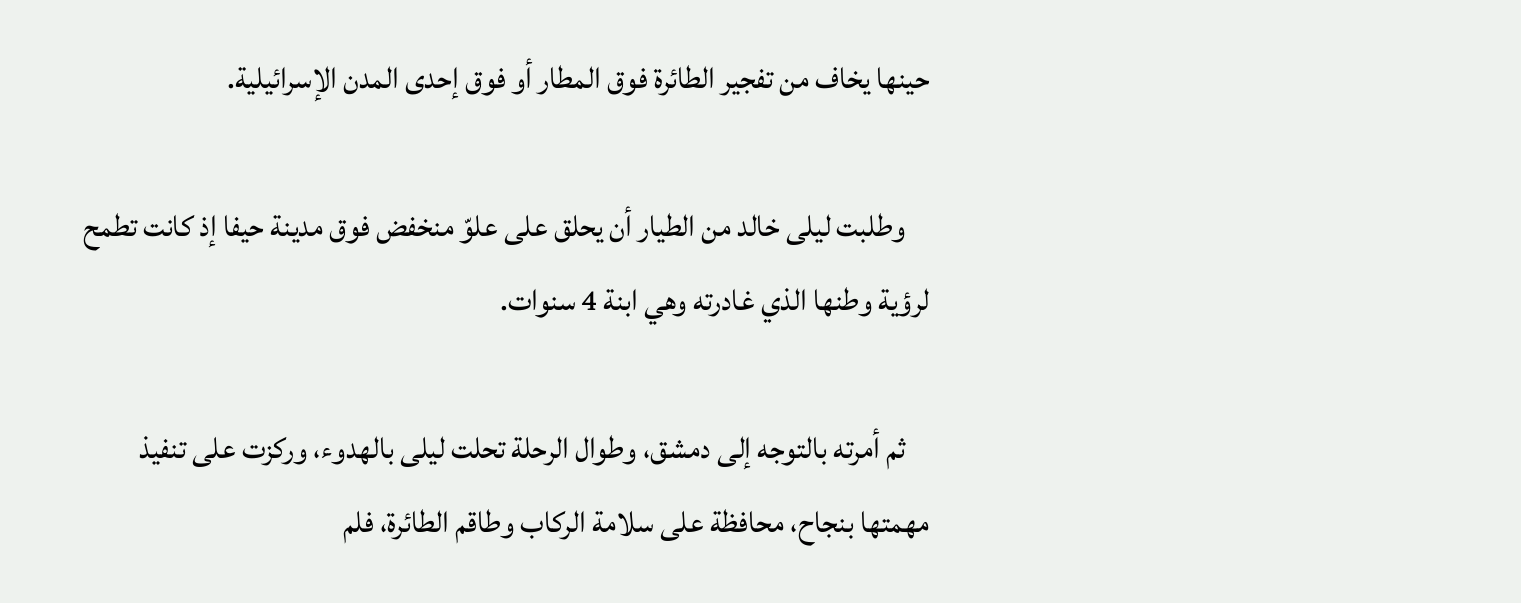حينها يخاف من تفجير الطائرة فوق المطار أو فوق إحدى المدن الإسرائيلية.

    وطلبت ليلى خالد من الطيار أن يحلق على علوّ منخفض فوق مدينة حيفا إذ كانت تطمح لرؤية وطنها الذي غادرته وهي ابنة 4 سنوات.

    ثم أمرته بالتوجه إلى دمشق، وطوال الرحلة تحلت ليلى بالهدوء، وركزت على تنفيذ مهمتها بنجاح، محافظة على سلامة الركاب وطاقم الطائرة، فلم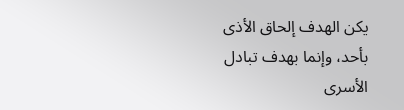يكن الهدف إلحاق الأذى بأحد، وإنما بهدف تبادل الأسرى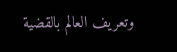وتعريف العالم بالقضية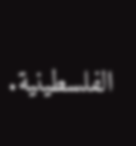الفلسطينية.